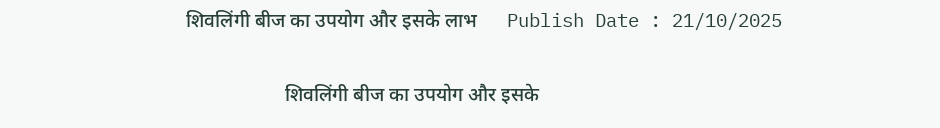शिवलिंगी बीज का उपयोग और इसके लाभ      Publish Date : 21/10/2025

                    शिवलिंगी बीज का उपयोग और इसके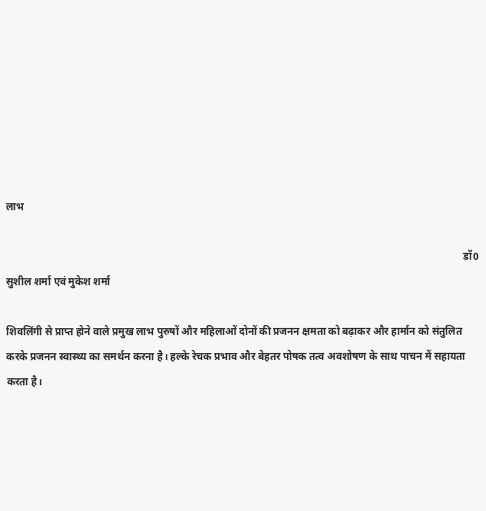लाभ

                                                                                                                                                                                डॉ0 सुशील शर्मा एवं मुकेश शर्मा

शिवलिंगी से प्राप्त होने वाले प्रमुख लाभ पुरुषों और महिलाओं दोनों की प्रजनन क्षमता को बढ़ाकर और हार्मान को संतुलित करके प्रजनन स्वास्थ्य का समर्थन करना है। हल्के रेचक प्रभाव और बेहतर पोषक तत्व अवशोषण के साथ पाचन में सहायता करता है।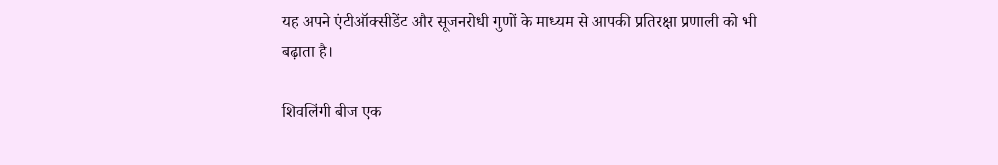यह अपने एंटीऑक्सीडेंट और सूजनरोधी गुणों के माध्यम से आपकी प्रतिरक्षा प्रणाली को भी बढ़ाता है।

शिवलिंगी बीज एक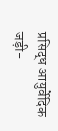प्रसिद्ध आयुर्वेदिक जड़ी-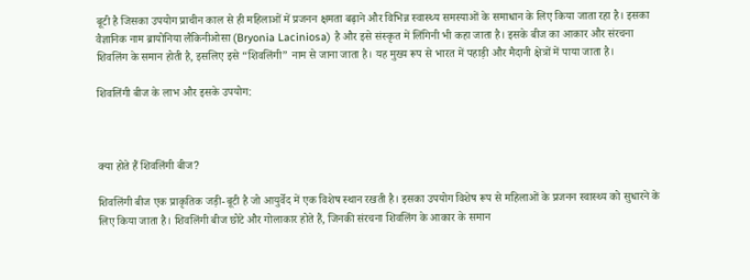बूटी है जिसका उपयोग प्राचीन काल से ही महिलाओं में प्रजनन क्षमता बढ़ाने और विभिन्न स्वास्थ्य समस्याओं के समाधान के लिए किया जाता रहा है। इसका वैज्ञानिक नाम ब्रायोनिया लैकिनीओसा (Bryonia Laciniosa) है और इसे संस्कृत में लिंगिनी भी कहा जाता है। इसके बीज का आकार और संरचना शिवलिंग के समान होती है, इसलिए इसे “शिवलिंगी” नाम से जाना जाता है। यह मुख्य रूप से भारत में पहाड़ी और मैदानी क्षेत्रों में पाया जाता है।

शिवलिंगी बीज के लाभ और इसके उपयोग:



क्या होते हैं शिवलिंगी बीज?

शिवलिंगी बीज एक प्राकृतिक जड़ी-बूटी है जो आयुर्वेद में एक विशेष स्थान रखती है। इसका उपयोग विशेष रूप से महिलाओं के प्रजनन स्वास्थ्य को सुधारने के लिए किया जाता है। शिवलिंगी बीज छोटे और गोलाकार होते हैं, जिनकी संरचना शिवलिंग के आकार के समान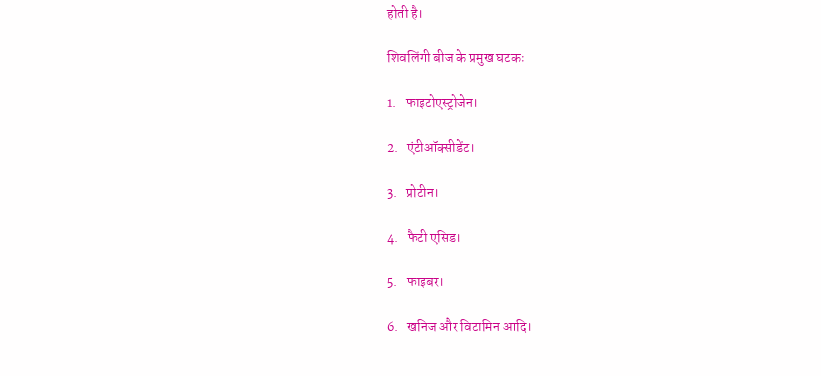होती है।

शिवलिंगी बीज के प्रमुख घटकः

1.   फाइटोएस्ट्रोजेन।

2.   एंटीऑक्सीडेंट।

3.   प्रोटीन।

4.   फैटी एसिड।

5.   फाइबर।

6.   खनिज और विटामिन आदि।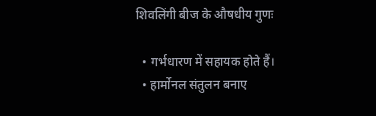शिवलिंगी बीज के औषधीय गुणः

  • गर्भधारण में सहायक होते हैं।
  • हार्मोनल संतुलन बनाए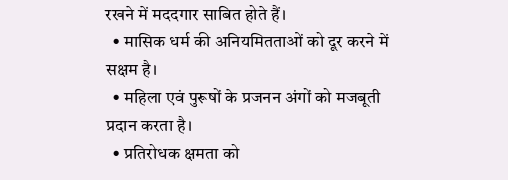रखने में मददगार साबित होते हैं।
  • मासिक धर्म की अनियमितताओं को दूर करने में सक्षम है।
  • महिला एवं पुरूषों के प्रजनन अंगों को मजबूती प्रदान करता है।
  • प्रतिरोधक क्षमता को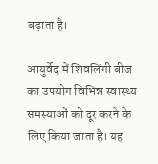बढ़ाता है।

आयुर्वेद में शिवलिंगी बीज का उपयोग विभिन्न स्वास्थ्य समस्याओं को दूर करने के लिए किया जाता है। यह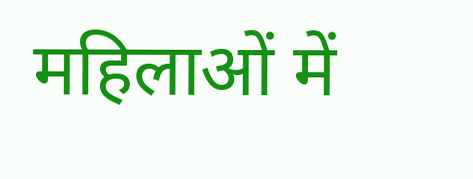महिलाओं में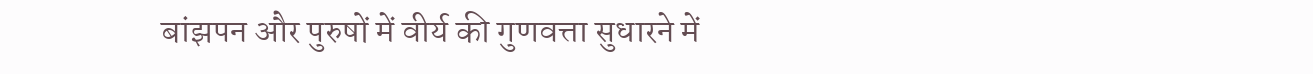बांझपन और पुरुषों में वीर्य की गुणवत्ता सुधारने में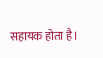सहायक होता है।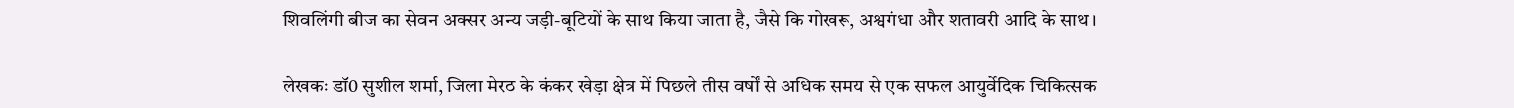शिवलिंगी बीज का सेवन अक्सर अन्य जड़ी-बूटियों के साथ किया जाता है, जैसे कि गोखरू, अश्वगंधा और शतावरी आदि के साथ।

लेखकः डॉ0 सुशील शर्मा, जिला मेरठ के कंकर खेड़ा क्षेत्र में पिछले तीस वर्षों से अधिक समय से एक सफल आयुर्वेदिक चिकित्सक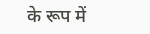के रूप में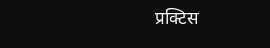प्रक्टिस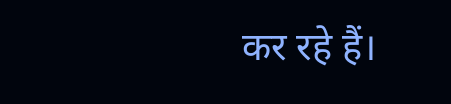कर रहे हैं।